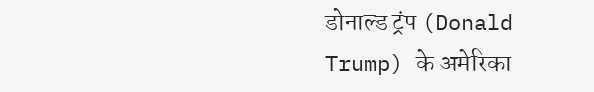डोनाल्ड ट्रंप (Donald Trump) के अमेरिका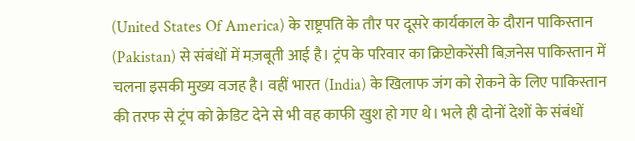(United States Of America) के राष्ट्रपति के तौर पर दूसरे कार्यकाल के दौरान पाकिस्तान (Pakistan) से संबंधों में मज़बूती आई है। ट्रंप के परिवार का क्रिप्टोकरेंसी बिज़नेस पाकिस्तान में चलना इसकी मुख्य वजह है। वहीं भारत (India) के खिलाफ जंग को रोकने के लिए पाकिस्तान की तरफ से ट्रंप को क्रेडिट देने से भी वह काफी खुश हो गए थे। भले ही दोनों देशों के संबंधों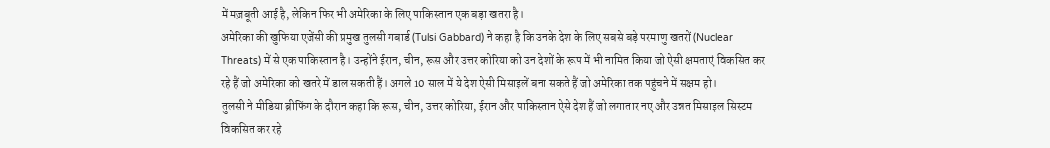में मज़बूती आई है, लेकिन फिर भी अमेरिका के लिए पाकिस्तान एक बड़ा खतरा है।
अमेरिका की खुफिया एजेंसी की प्रमुख तुलसी गबार्ड (Tulsi Gabbard) ने कहा है कि उनके देश के लिए सबसे बड़े परमाणु खतरों (Nuclear Threats) में से एक पाकिस्तान है। उन्होंने ईरान, चीन, रूस और उत्तर कोरिया को उन देशों के रूप में भी नामित किया जो ऐसी क्षमताएं विकसित कर रहे हैं जो अमेरिका को खतरे में डाल सकती हैं। अगले 10 साल में ये देश ऐसी मिसाइलें बना सकते हैं जो अमेरिका तक पहुंचने में सक्षम हो।
तुलसी ने मीडिया ब्रीफिंग के दौरान कहा कि रूस, चीन, उत्तर कोरिया, ईरान और पाकिस्तान ऐसे देश हैं जो लगातार नए और उन्नत मिसाइल सिस्टम विकसित कर रहे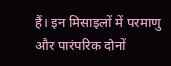हैं। इन मिसाइलों में परमाणु और पारंपरिक दोनों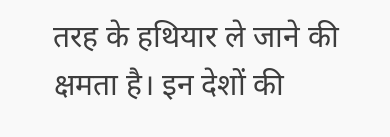तरह के हथियार ले जाने की क्षमता है। इन देशों की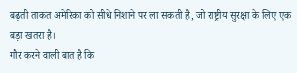बढ़ती ताकत अमेरिका को सीधे निशाने पर ला सकती है, जो राष्ट्रीय सुरक्षा के लिए एक बड़ा खतरा है।
गौर करने वाली बात है कि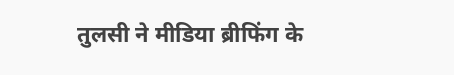तुलसी ने मीडिया ब्रीफिंग के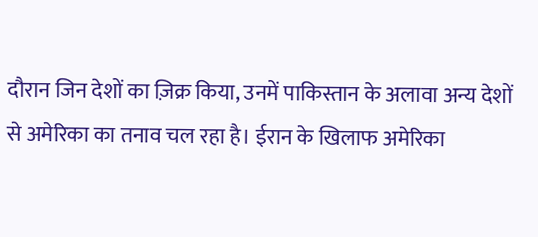दौरान जिन देशों का ज़िक्र किया, उनमें पाकिस्तान के अलावा अन्य देशों से अमेरिका का तनाव चल रहा है। ईरान के खिलाफ अमेरिका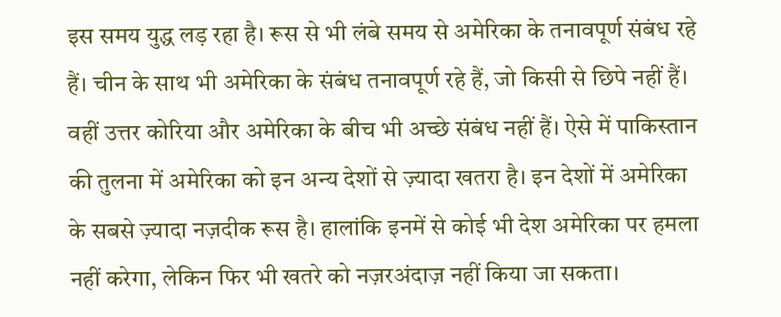इस समय युद्ध लड़ रहा है। रूस से भी लंबे समय से अमेरिका के तनावपूर्ण संबंध रहे हैं। चीन के साथ भी अमेरिका के संबंध तनावपूर्ण रहे हैं, जो किसी से छिपे नहीं हैं। वहीं उत्तर कोरिया और अमेरिका के बीच भी अच्छे संबंध नहीं हैं। ऐसे में पाकिस्तान की तुलना में अमेरिका को इन अन्य देशों से ज़्यादा खतरा है। इन देशों में अमेरिका के सबसे ज़्यादा नज़दीक रूस है। हालांकि इनमें से कोई भी देश अमेरिका पर हमला नहीं करेगा, लेकिन फिर भी खतरे को नज़रअंदाज़ नहीं किया जा सकता।